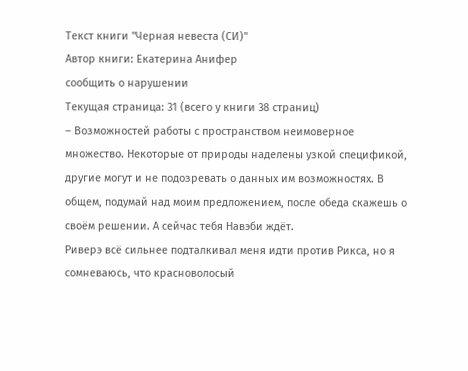Текст книги "Черная невеста (СИ)"
Автор книги: Екатерина Анифер
сообщить о нарушении
Текущая страница: 31 (всего у книги 38 страниц)
– Возможностей работы с пространством неимоверное множество. Некоторые от природы наделены узкой спецификой, другие могут и не подозревать о данных им возможностях. В общем, подумай над моим предложением, после обеда скажешь о своём решении. А сейчас тебя Навэби ждёт.
Риверэ всё сильнее подталкивал меня идти против Рикса, но я сомневаюсь, что красноволосый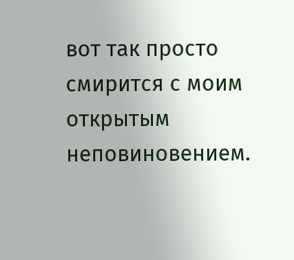вот так просто смирится с моим открытым неповиновением.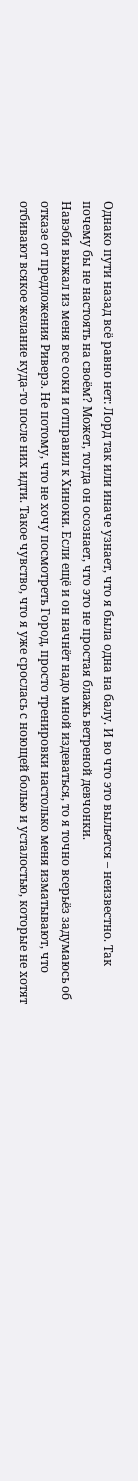Однако пути назад всё равно нет: Лорд так или иначе узнает, что я была одна на балу. И во что это выльется – неизвестно. Так почему бы не настоять на своём? Может, тогда он осознает, что это не простая блажь ветреной девчонки.
Навэби выжал из меня все соки и отправил к Хиноки. Если ещё и он начнёт надо мной издеваться, то я точно всерьёз задумаюсь об отказе от предложения Риверэ. Не потому, что не хочу посмотреть Город, просто тренировки настолько меня изматывают, что отбивают всякое желание куда-то после них идти. Такое чувство, что я уже срослась с ноющей болью и усталостью, которые не хотят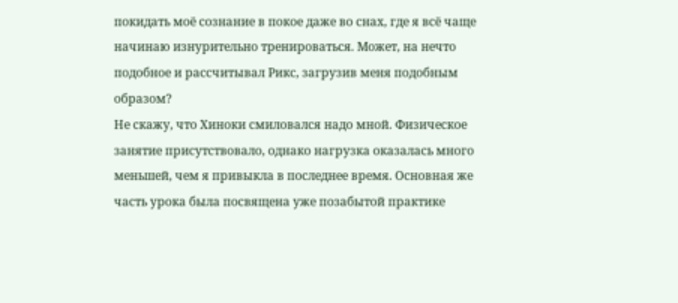покидать моё сознание в покое даже во снах, где я всё чаще начинаю изнурительно тренироваться. Может, на нечто подобное и рассчитывал Рикс, загрузив меня подобным образом?
Не скажу, что Хиноки смиловался надо мной. Физическое занятие присутствовало, однако нагрузка оказалась много меньшей, чем я привыкла в последнее время. Основная же часть урока была посвящена уже позабытой практике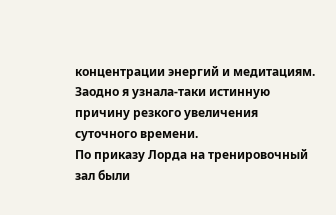концентрации энергий и медитациям. Заодно я узнала-таки истинную причину резкого увеличения суточного времени.
По приказу Лорда на тренировочный зал были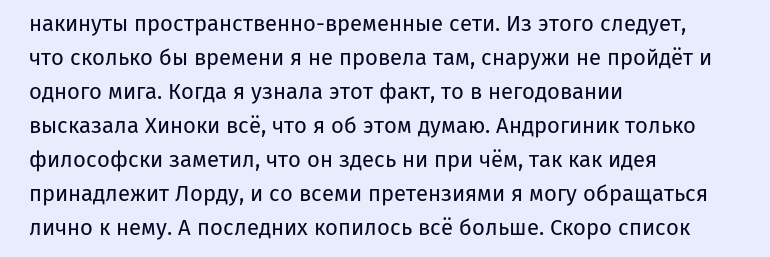накинуты пространственно-временные сети. Из этого следует, что сколько бы времени я не провела там, снаружи не пройдёт и одного мига. Когда я узнала этот факт, то в негодовании высказала Хиноки всё, что я об этом думаю. Андрогиник только философски заметил, что он здесь ни при чём, так как идея принадлежит Лорду, и со всеми претензиями я могу обращаться лично к нему. А последних копилось всё больше. Скоро список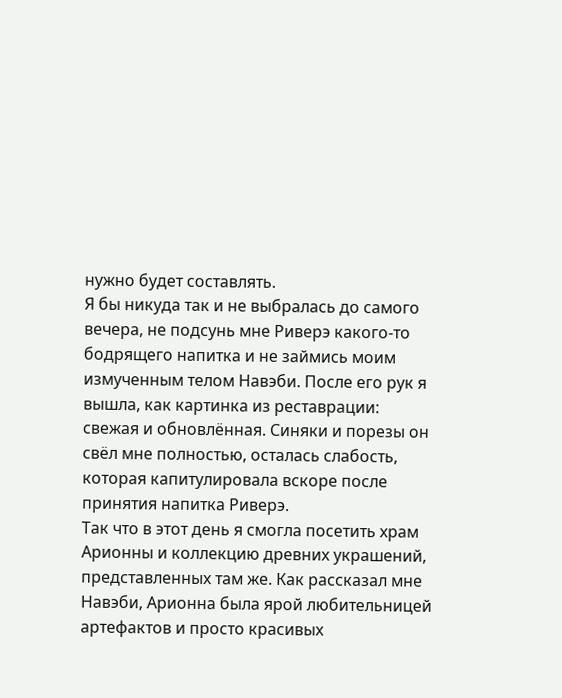нужно будет составлять.
Я бы никуда так и не выбралась до самого вечера, не подсунь мне Риверэ какого-то бодрящего напитка и не займись моим измученным телом Навэби. После его рук я вышла, как картинка из реставрации: свежая и обновлённая. Синяки и порезы он свёл мне полностью, осталась слабость, которая капитулировала вскоре после принятия напитка Риверэ.
Так что в этот день я смогла посетить храм Арионны и коллекцию древних украшений, представленных там же. Как рассказал мне Навэби, Арионна была ярой любительницей артефактов и просто красивых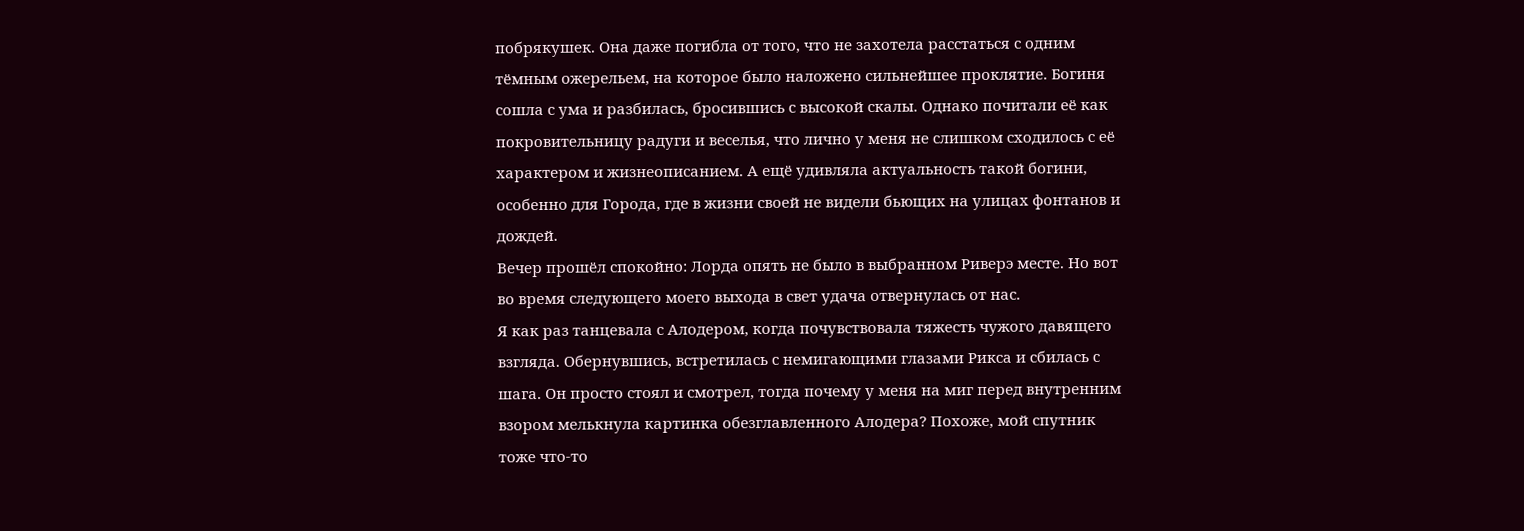побрякушек. Она даже погибла от того, что не захотела расстаться с одним тёмным ожерельем, на которое было наложено сильнейшее проклятие. Богиня сошла с ума и разбилась, бросившись с высокой скалы. Однако почитали её как покровительницу радуги и веселья, что лично у меня не слишком сходилось с её характером и жизнеописанием. А ещё удивляла актуальность такой богини, особенно для Города, где в жизни своей не видели бьющих на улицах фонтанов и дождей.
Вечер прошёл спокойно: Лорда опять не было в выбранном Риверэ месте. Но вот во время следующего моего выхода в свет удача отвернулась от нас.
Я как раз танцевала с Алодером, когда почувствовала тяжесть чужого давящего взгляда. Обернувшись, встретилась с немигающими глазами Рикса и сбилась с шага. Он просто стоял и смотрел, тогда почему у меня на миг перед внутренним взором мелькнула картинка обезглавленного Алодера? Похоже, мой спутник тоже что-то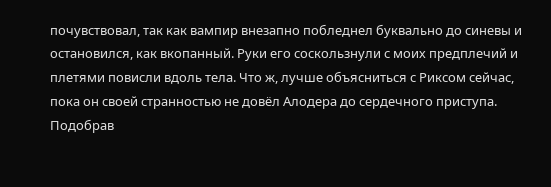почувствовал, так как вампир внезапно побледнел буквально до синевы и остановился, как вкопанный. Руки его соскользнули с моих предплечий и плетями повисли вдоль тела. Что ж, лучше объясниться с Риксом сейчас, пока он своей странностью не довёл Алодера до сердечного приступа.
Подобрав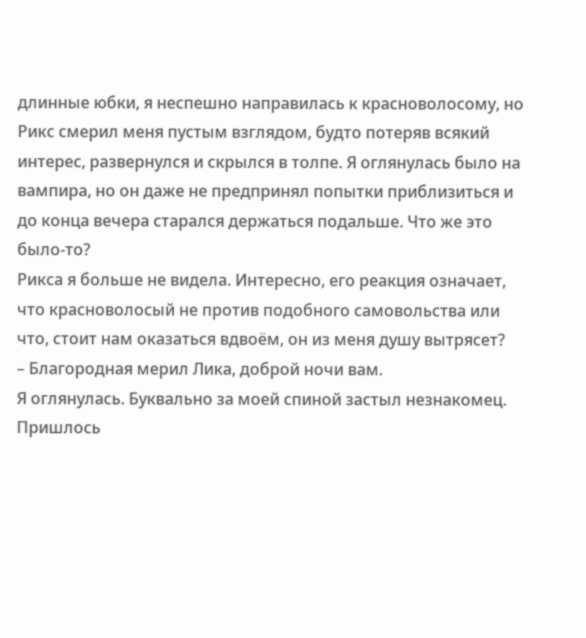длинные юбки, я неспешно направилась к красноволосому, но Рикс смерил меня пустым взглядом, будто потеряв всякий интерес, развернулся и скрылся в толпе. Я оглянулась было на вампира, но он даже не предпринял попытки приблизиться и до конца вечера старался держаться подальше. Что же это было-то?
Рикса я больше не видела. Интересно, его реакция означает, что красноволосый не против подобного самовольства или что, стоит нам оказаться вдвоём, он из меня душу вытрясет?
– Благородная мерил Лика, доброй ночи вам.
Я оглянулась. Буквально за моей спиной застыл незнакомец. Пришлось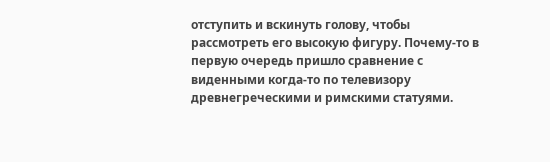отступить и вскинуть голову, чтобы рассмотреть его высокую фигуру. Почему-то в первую очередь пришло сравнение с виденными когда-то по телевизору древнегреческими и римскими статуями.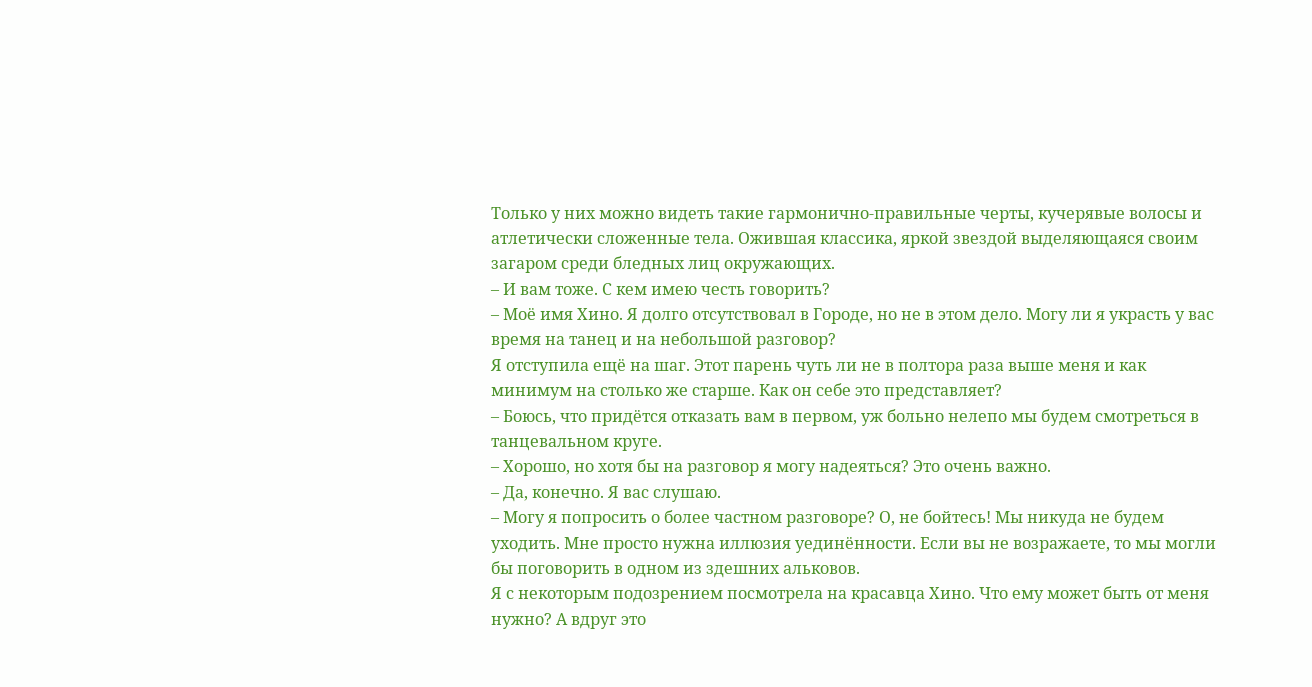Только у них можно видеть такие гармонично-правильные черты, кучерявые волосы и атлетически сложенные тела. Ожившая классика, яркой звездой выделяющаяся своим загаром среди бледных лиц окружающих.
– И вам тоже. С кем имею честь говорить?
– Моё имя Хино. Я долго отсутствовал в Городе, но не в этом дело. Могу ли я украсть у вас время на танец и на небольшой разговор?
Я отступила ещё на шаг. Этот парень чуть ли не в полтора раза выше меня и как минимум на столько же старше. Как он себе это представляет?
– Боюсь, что придётся отказать вам в первом, уж больно нелепо мы будем смотреться в танцевальном круге.
– Хорошо, но хотя бы на разговор я могу надеяться? Это очень важно.
– Да, конечно. Я вас слушаю.
– Могу я попросить о более частном разговоре? О, не бойтесь! Мы никуда не будем уходить. Мне просто нужна иллюзия уединённости. Если вы не возражаете, то мы могли бы поговорить в одном из здешних альковов.
Я с некоторым подозрением посмотрела на красавца Хино. Что ему может быть от меня нужно? А вдруг это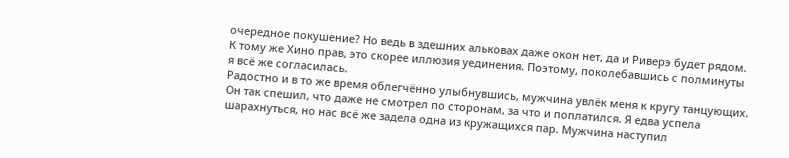очередное покушение? Но ведь в здешних альковах даже окон нет, да и Риверэ будет рядом. К тому же Хино прав, это скорее иллюзия уединения. Поэтому, поколебавшись с полминуты я всё же согласилась.
Радостно и в то же время облегчённо улыбнувшись, мужчина увлёк меня к кругу танцующих. Он так спешил, что даже не смотрел по сторонам, за что и поплатился. Я едва успела шарахнуться, но нас всё же задела одна из кружащихся пар. Мужчина наступил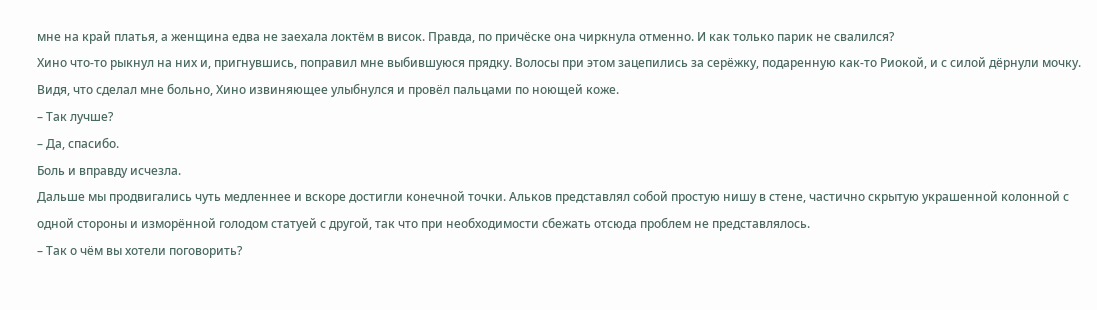мне на край платья, а женщина едва не заехала локтём в висок. Правда, по причёске она чиркнула отменно. И как только парик не свалился?
Хино что-то рыкнул на них и, пригнувшись, поправил мне выбившуюся прядку. Волосы при этом зацепились за серёжку, подаренную как-то Риокой, и с силой дёрнули мочку. Видя, что сделал мне больно, Хино извиняющее улыбнулся и провёл пальцами по ноющей коже.
– Так лучше?
– Да, спасибо.
Боль и вправду исчезла.
Дальше мы продвигались чуть медленнее и вскоре достигли конечной точки. Альков представлял собой простую нишу в стене, частично скрытую украшенной колонной с одной стороны и изморённой голодом статуей с другой, так что при необходимости сбежать отсюда проблем не представлялось.
– Так о чём вы хотели поговорить?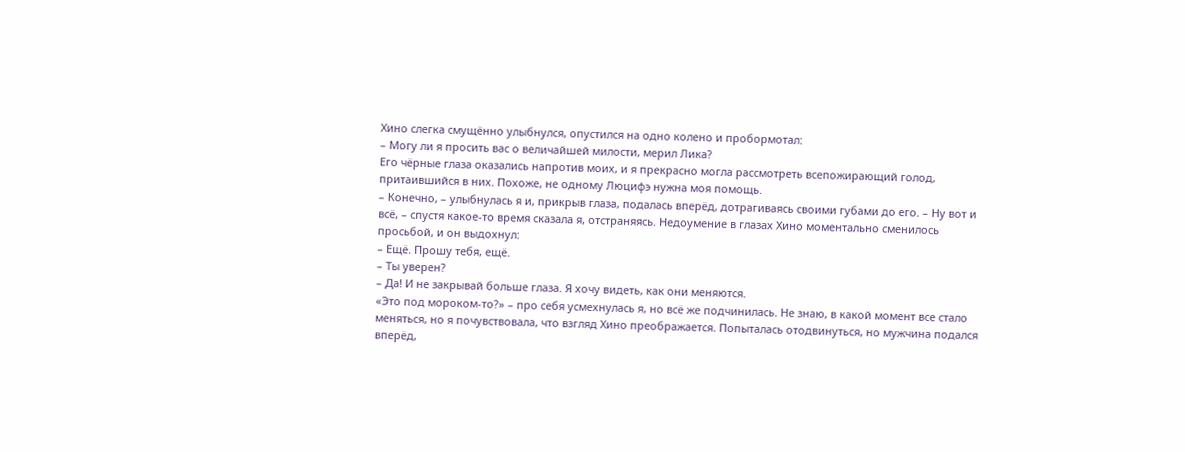Хино слегка смущённо улыбнулся, опустился на одно колено и пробормотал:
– Могу ли я просить вас о величайшей милости, мерил Лика?
Его чёрные глаза оказались напротив моих, и я прекрасно могла рассмотреть всепожирающий голод, притаившийся в них. Похоже, не одному Люцифэ нужна моя помощь.
– Конечно, – улыбнулась я и, прикрыв глаза, подалась вперёд, дотрагиваясь своими губами до его. – Ну вот и всё, – спустя какое-то время сказала я, отстраняясь. Недоумение в глазах Хино моментально сменилось просьбой, и он выдохнул:
– Ещё. Прошу тебя, ещё.
– Ты уверен?
– Да! И не закрывай больше глаза. Я хочу видеть, как они меняются.
«Это под мороком-то?» – про себя усмехнулась я, но всё же подчинилась. Не знаю, в какой момент все стало меняться, но я почувствовала, что взгляд Хино преображается. Попыталась отодвинуться, но мужчина подался вперёд,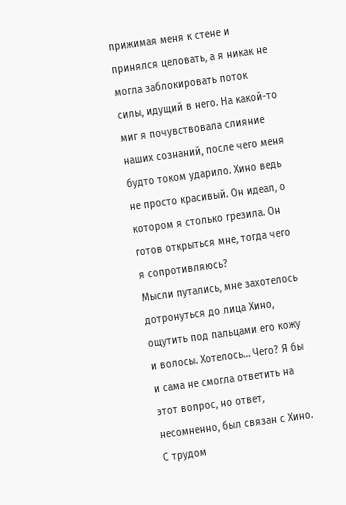прижимая меня к стене и принялся целовать, а я никак не могла заблокировать поток силы, идущий в него. На какой-то миг я почувствовала слияние наших сознаний, после чего меня будто током ударило. Хино ведь не просто красивый. Он идеал, о котором я столько грезила. Он готов открыться мне, тогда чего я сопротивляюсь?
Мысли путались, мне захотелось дотронуться до лица Хино, ощутить под пальцами его кожу и волосы. Хотелось… Чего? Я бы и сама не смогла ответить на этот вопрос, но ответ, несомненно, был связан с Хино. С трудом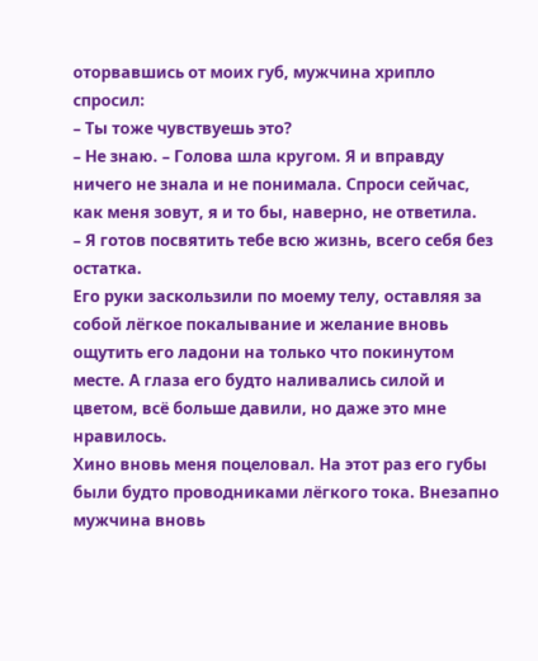оторвавшись от моих губ, мужчина хрипло спросил:
– Ты тоже чувствуешь это?
– Не знаю. – Голова шла кругом. Я и вправду ничего не знала и не понимала. Спроси сейчас, как меня зовут, я и то бы, наверно, не ответила.
– Я готов посвятить тебе всю жизнь, всего себя без остатка.
Его руки заскользили по моему телу, оставляя за собой лёгкое покалывание и желание вновь ощутить его ладони на только что покинутом месте. А глаза его будто наливались силой и цветом, всё больше давили, но даже это мне нравилось.
Хино вновь меня поцеловал. На этот раз его губы были будто проводниками лёгкого тока. Внезапно мужчина вновь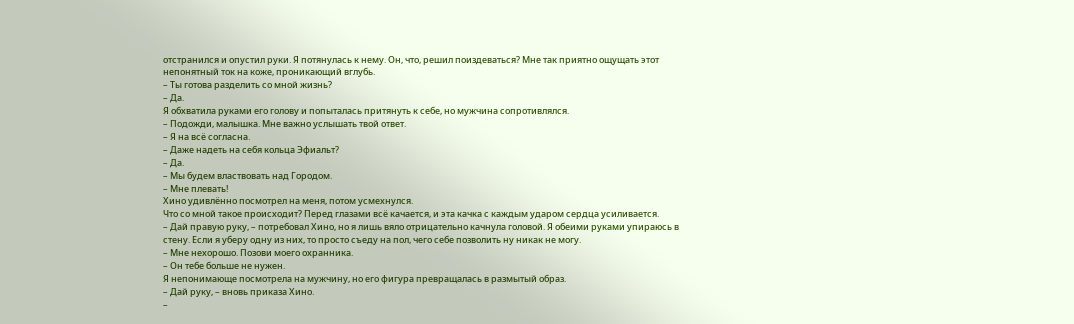отстранился и опустил руки. Я потянулась к нему. Он, что, решил поиздеваться? Мне так приятно ощущать этот непонятный ток на коже, проникающий вглубь.
– Ты готова разделить со мной жизнь?
– Да.
Я обхватила руками его голову и попыталась притянуть к себе, но мужчина сопротивлялся.
– Подожди, малышка. Мне важно услышать твой ответ.
– Я на всё согласна.
– Даже надеть на себя кольца Эфиальт?
– Да.
– Мы будем властвовать над Городом.
– Мне плевать!
Хино удивлённо посмотрел на меня, потом усмехнулся.
Что со мной такое происходит? Перед глазами всё качается, и эта качка с каждым ударом сердца усиливается.
– Дай правую руку, – потребовал Хино, но я лишь вяло отрицательно качнула головой. Я обеими руками упираюсь в стену. Если я уберу одну из них, то просто съеду на пол, чего себе позволить ну никак не могу.
– Мне нехорошо. Позови моего охранника.
– Он тебе больше не нужен.
Я непонимающе посмотрела на мужчину, но его фигура превращалась в размытый образ.
– Дай руку, – вновь приказа Хино.
–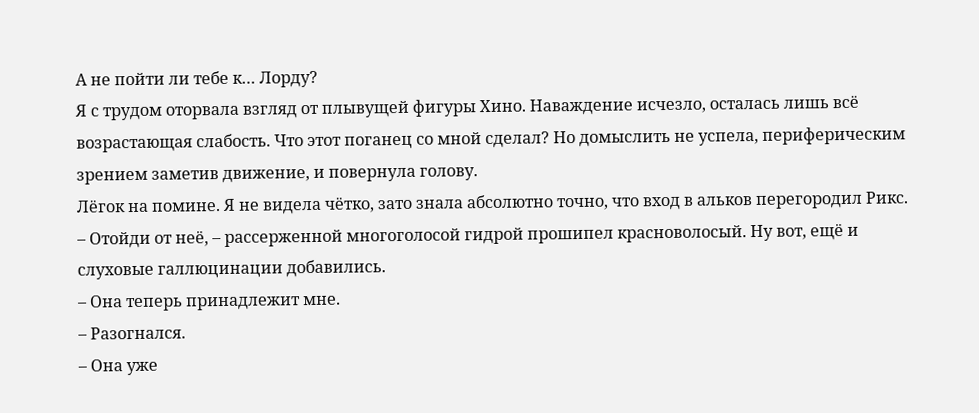А не пойти ли тебе к… Лорду?
Я с трудом оторвала взгляд от плывущей фигуры Хино. Наваждение исчезло, осталась лишь всё возрастающая слабость. Что этот поганец со мной сделал? Но домыслить не успела, периферическим зрением заметив движение, и повернула голову.
Лёгок на помине. Я не видела чётко, зато знала абсолютно точно, что вход в альков перегородил Рикс.
– Отойди от неё, – рассерженной многоголосой гидрой прошипел красноволосый. Ну вот, ещё и слуховые галлюцинации добавились.
– Она теперь принадлежит мне.
– Разогнался.
– Она уже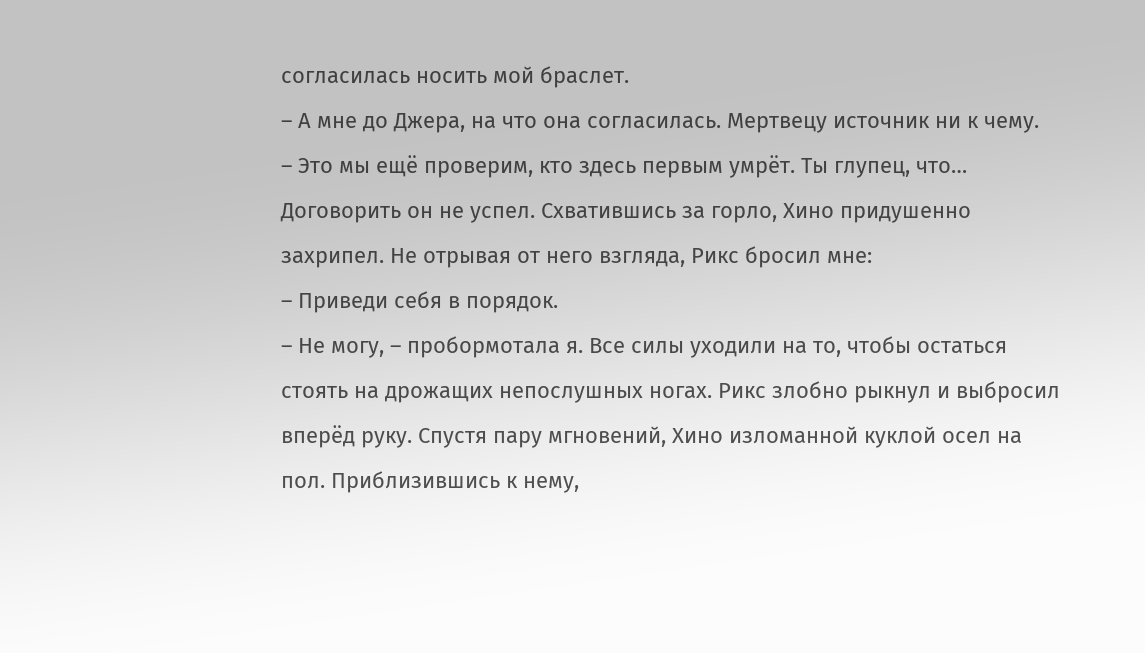согласилась носить мой браслет.
– А мне до Джера, на что она согласилась. Мертвецу источник ни к чему.
– Это мы ещё проверим, кто здесь первым умрёт. Ты глупец, что…
Договорить он не успел. Схватившись за горло, Хино придушенно захрипел. Не отрывая от него взгляда, Рикс бросил мне:
– Приведи себя в порядок.
– Не могу, – пробормотала я. Все силы уходили на то, чтобы остаться стоять на дрожащих непослушных ногах. Рикс злобно рыкнул и выбросил вперёд руку. Спустя пару мгновений, Хино изломанной куклой осел на пол. Приблизившись к нему,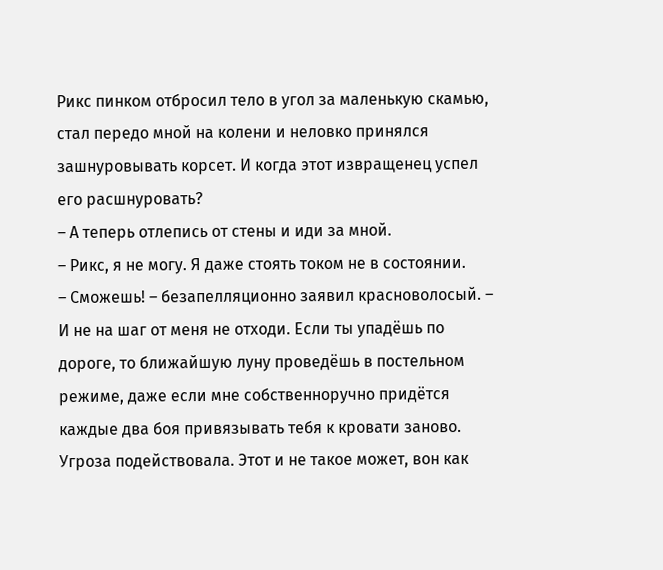Рикс пинком отбросил тело в угол за маленькую скамью, стал передо мной на колени и неловко принялся зашнуровывать корсет. И когда этот извращенец успел его расшнуровать?
– А теперь отлепись от стены и иди за мной.
– Рикс, я не могу. Я даже стоять током не в состоянии.
– Сможешь! – безапелляционно заявил красноволосый. – И не на шаг от меня не отходи. Если ты упадёшь по дороге, то ближайшую луну проведёшь в постельном режиме, даже если мне собственноручно придётся каждые два боя привязывать тебя к кровати заново.
Угроза подействовала. Этот и не такое может, вон как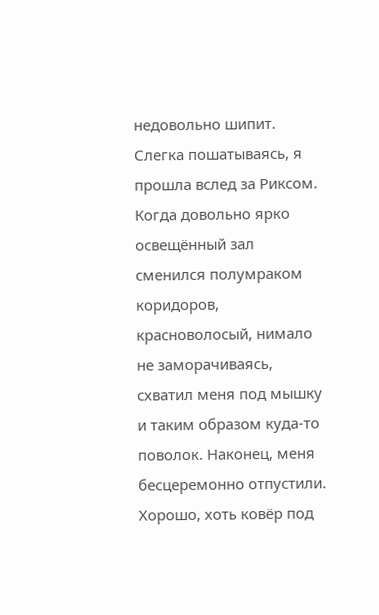недовольно шипит. Слегка пошатываясь, я прошла вслед за Риксом. Когда довольно ярко освещённый зал сменился полумраком коридоров, красноволосый, нимало не заморачиваясь, схватил меня под мышку и таким образом куда-то поволок. Наконец, меня бесцеремонно отпустили. Хорошо, хоть ковёр под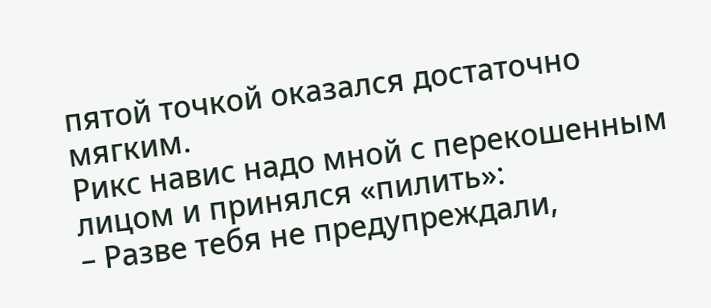пятой точкой оказался достаточно мягким.
Рикс навис надо мной с перекошенным лицом и принялся «пилить»:
– Разве тебя не предупреждали,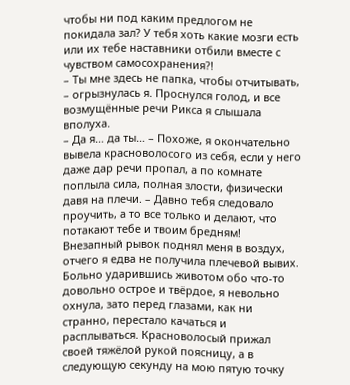чтобы ни под каким предлогом не покидала зал? У тебя хоть какие мозги есть или их тебе наставники отбили вместе с чувством самосохранения?!
– Ты мне здесь не папка, чтобы отчитывать, – огрызнулась я. Проснулся голод, и все возмущённые речи Рикса я слышала вполуха.
– Да я… да ты… – Похоже, я окончательно вывела красноволосого из себя, если у него даже дар речи пропал, а по комнате поплыла сила, полная злости, физически давя на плечи. – Давно тебя следовало проучить, а то все только и делают, что потакают тебе и твоим бредням!
Внезапный рывок поднял меня в воздух, отчего я едва не получила плечевой вывих. Больно ударившись животом обо что-то довольно острое и твёрдое, я невольно охнула, зато перед глазами, как ни странно, перестало качаться и расплываться. Красноволосый прижал своей тяжёлой рукой поясницу, а в следующую секунду на мою пятую точку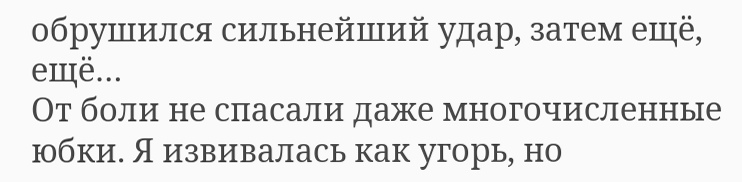обрушился сильнейший удар, затем ещё, ещё…
От боли не спасали даже многочисленные юбки. Я извивалась как угорь, но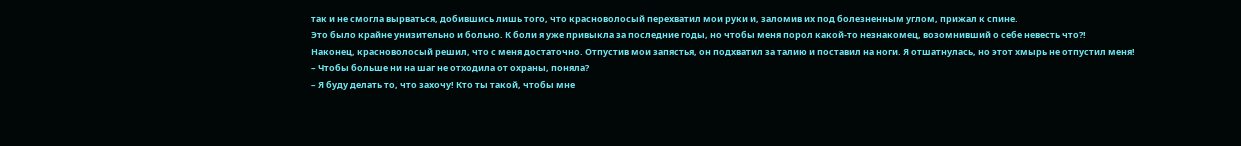так и не смогла вырваться, добившись лишь того, что красноволосый перехватил мои руки и, заломив их под болезненным углом, прижал к спине.
Это было крайне унизительно и больно. К боли я уже привыкла за последние годы, но чтобы меня порол какой-то незнакомец, возомнивший о себе невесть что?!
Наконец, красноволосый решил, что с меня достаточно. Отпустив мои запястья, он подхватил за талию и поставил на ноги. Я отшатнулась, но этот хмырь не отпустил меня!
– Чтобы больше ни на шаг не отходила от охраны, поняла?
– Я буду делать то, что захочу! Кто ты такой, чтобы мне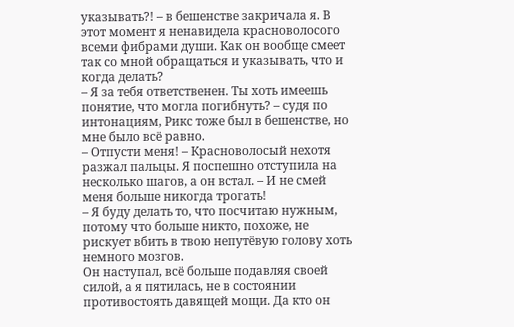указывать?! – в бешенстве закричала я. В этот момент я ненавидела красноволосого всеми фибрами души. Как он вообще смеет так со мной обращаться и указывать, что и когда делать?
– Я за тебя ответственен. Ты хоть имеешь понятие, что могла погибнуть? – судя по интонациям, Рикс тоже был в бешенстве, но мне было всё равно.
– Отпусти меня! – Красноволосый нехотя разжал пальцы. Я поспешно отступила на несколько шагов, а он встал. – И не смей меня больше никогда трогать!
– Я буду делать то, что посчитаю нужным, потому что больше никто, похоже, не рискует вбить в твою непутёвую голову хоть немного мозгов.
Он наступал, всё больше подавляя своей силой, а я пятилась, не в состоянии противостоять давящей мощи. Да кто он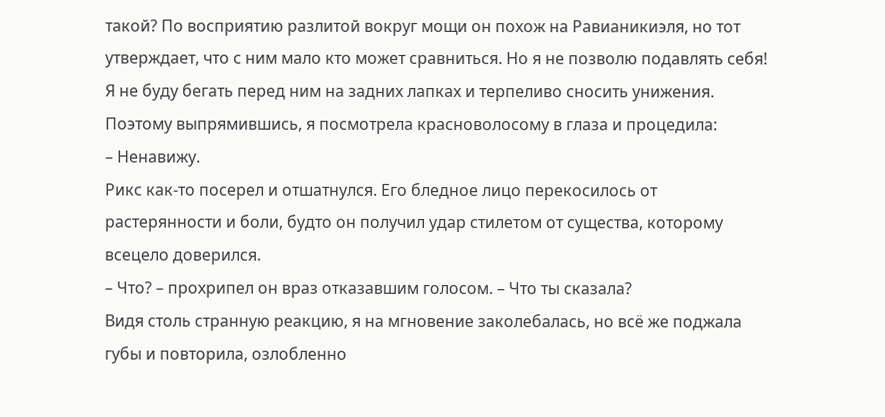такой? По восприятию разлитой вокруг мощи он похож на Равианикиэля, но тот утверждает, что с ним мало кто может сравниться. Но я не позволю подавлять себя! Я не буду бегать перед ним на задних лапках и терпеливо сносить унижения. Поэтому выпрямившись, я посмотрела красноволосому в глаза и процедила:
– Ненавижу.
Рикс как-то посерел и отшатнулся. Его бледное лицо перекосилось от растерянности и боли, будто он получил удар стилетом от существа, которому всецело доверился.
– Что? – прохрипел он враз отказавшим голосом. – Что ты сказала?
Видя столь странную реакцию, я на мгновение заколебалась, но всё же поджала губы и повторила, озлобленно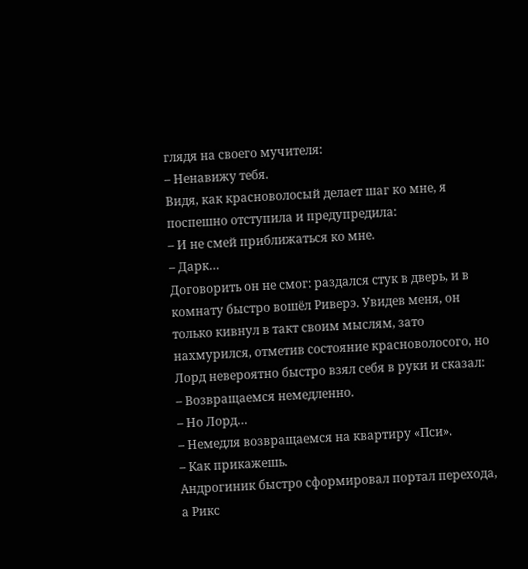глядя на своего мучителя:
– Ненавижу тебя.
Видя, как красноволосый делает шаг ко мне, я поспешно отступила и предупредила:
– И не смей приближаться ко мне.
– Дарк…
Договорить он не смог: раздался стук в дверь, и в комнату быстро вошёл Риверэ. Увидев меня, он только кивнул в такт своим мыслям, зато нахмурился, отметив состояние красноволосого, но Лорд невероятно быстро взял себя в руки и сказал:
– Возвращаемся немедленно.
– Но Лорд…
– Немедля возвращаемся на квартиру «Пси».
– Как прикажешь.
Андрогиник быстро сформировал портал перехода, а Рикс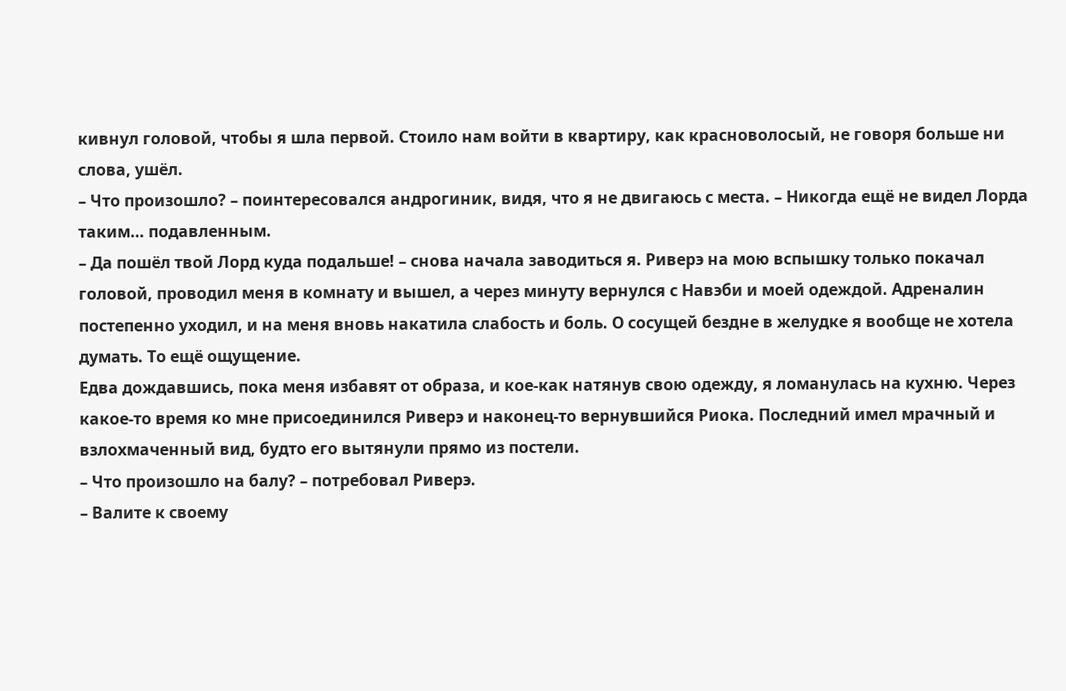кивнул головой, чтобы я шла первой. Стоило нам войти в квартиру, как красноволосый, не говоря больше ни слова, ушёл.
– Что произошло? – поинтересовался андрогиник, видя, что я не двигаюсь с места. – Никогда ещё не видел Лорда таким… подавленным.
– Да пошёл твой Лорд куда подальше! – снова начала заводиться я. Риверэ на мою вспышку только покачал головой, проводил меня в комнату и вышел, а через минуту вернулся с Навэби и моей одеждой. Адреналин постепенно уходил, и на меня вновь накатила слабость и боль. О сосущей бездне в желудке я вообще не хотела думать. То ещё ощущение.
Едва дождавшись, пока меня избавят от образа, и кое-как натянув свою одежду, я ломанулась на кухню. Через какое-то время ко мне присоединился Риверэ и наконец-то вернувшийся Риока. Последний имел мрачный и взлохмаченный вид, будто его вытянули прямо из постели.
– Что произошло на балу? – потребовал Риверэ.
– Валите к своему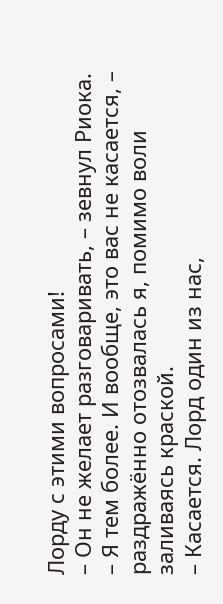Лорду с этими вопросами!
– Он не желает разговаривать, – зевнул Риока.
– Я тем более. И вообще, это вас не касается, – раздражённо отозвалась я, помимо воли заливаясь краской.
– Касается. Лорд один из нас,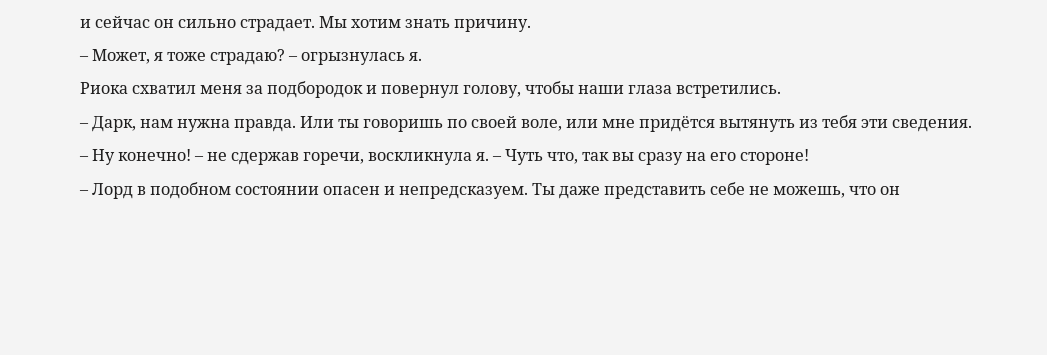и сейчас он сильно страдает. Мы хотим знать причину.
– Может, я тоже страдаю? – огрызнулась я.
Риока схватил меня за подбородок и повернул голову, чтобы наши глаза встретились.
– Дарк, нам нужна правда. Или ты говоришь по своей воле, или мне придётся вытянуть из тебя эти сведения.
– Ну конечно! – не сдержав горечи, воскликнула я. – Чуть что, так вы сразу на его стороне!
– Лорд в подобном состоянии опасен и непредсказуем. Ты даже представить себе не можешь, что он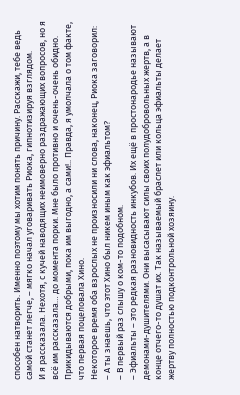способен натворить. Именно поэтому мы хотим понять причину. Расскажи, тебе ведь самой станет легче, – мягко начал уговаривать Риока, гипнотизируя взглядом.
И я рассказала. Нехотя, с кучей наводящих неимоверно раздражающих вопросов, но я всё им рассказала… до момента порки. Мне было противно и очень-очень обидно. Прикидываются добрыми, пока им выгодно, а сами!.. Правда, я умолчала о том факте, что первая поцеловала Хино.
Некоторое время оба взрослых не произносили ни слова, наконец, Риока заговорил:
– А ты знаешь, что этот Хино был никем иным как эфиальтом?
– В первый раз слышу о ком-то подобном.
– Эфиальты – это редкая разновидность инкубов. Их ещё в простонародье называют демонами-душителями. Они высасывают силы своих полудобровольных жертв, а в конце отчего-то душат их. Так называемый браслет или кольца эфиальты делает жертву полностью подконтрольной хозяину.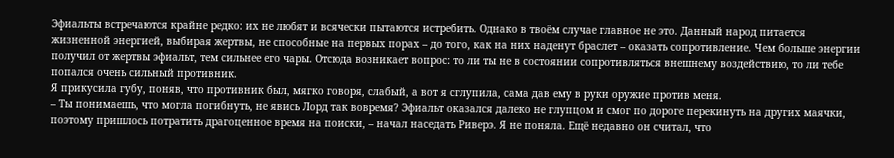Эфиальты встречаются крайне редко: их не любят и всячески пытаются истребить. Однако в твоём случае главное не это. Данный народ питается жизненной энергией, выбирая жертвы, не способные на первых порах – до того, как на них наденут браслет – оказать сопротивление. Чем больше энергии получил от жертвы эфиальт, тем сильнее его чары. Отсюда возникает вопрос: то ли ты не в состоянии сопротивляться внешнему воздействию, то ли тебе попался очень сильный противник.
Я прикусила губу, поняв, что противник был, мягко говоря, слабый, а вот я сглупила, сама дав ему в руки оружие против меня.
– Ты понимаешь, что могла погибнуть, не явись Лорд так вовремя? Эфиальт оказался далеко не глупцом и смог по дороге перекинуть на других маячки, поэтому пришлось потратить драгоценное время на поиски, – начал наседать Риверэ. Я не поняла. Ещё недавно он считал, что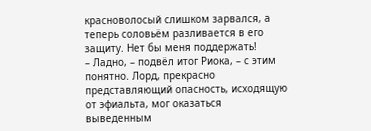красноволосый слишком зарвался, а теперь соловьём разливается в его защиту. Нет бы меня поддержать!
– Ладно, – подвёл итог Риока, – с этим понятно. Лорд, прекрасно представляющий опасность, исходящую от эфиальта, мог оказаться выведенным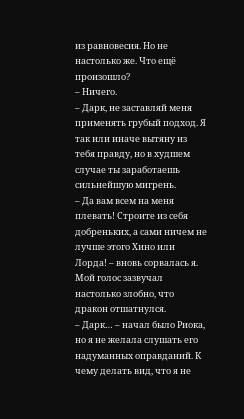из равновесия. Но не настолько же. Что ещё произошло?
– Ничего.
– Дарк, не заставляй меня применять грубый подход. Я так или иначе вытяну из тебя правду, но в худшем случае ты заработаешь сильнейшую мигрень.
– Да вам всем на меня плевать! Строите из себя добреньких, а сами ничем не лучше этого Хино или Лорда! – вновь сорвалась я. Мой голос зазвучал настолько злобно, что дракон отшатнулся.
– Дарк… – начал было Риока, но я не желала слушать его надуманных оправданий. К чему делать вид, что я не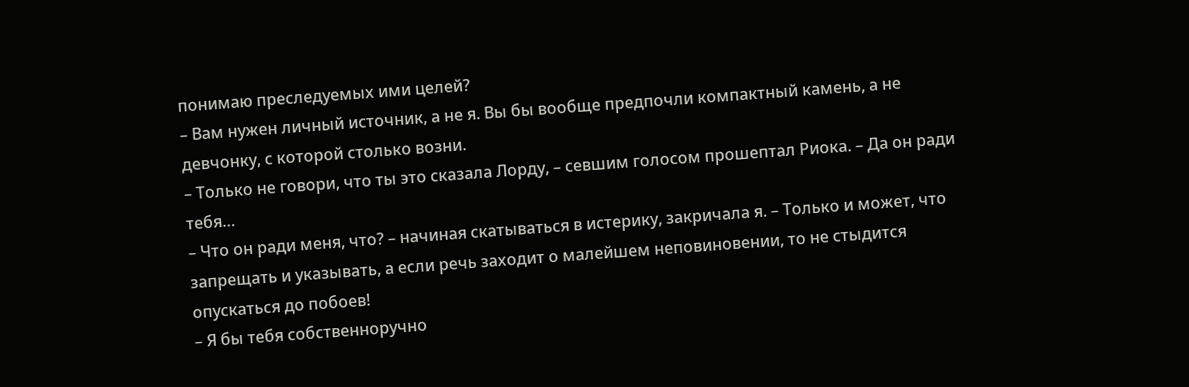понимаю преследуемых ими целей?
– Вам нужен личный источник, а не я. Вы бы вообще предпочли компактный камень, а не девчонку, с которой столько возни.
– Только не говори, что ты это сказала Лорду, – севшим голосом прошептал Риока. – Да он ради тебя…
– Что он ради меня, что? – начиная скатываться в истерику, закричала я. – Только и может, что запрещать и указывать, а если речь заходит о малейшем неповиновении, то не стыдится опускаться до побоев!
– Я бы тебя собственноручно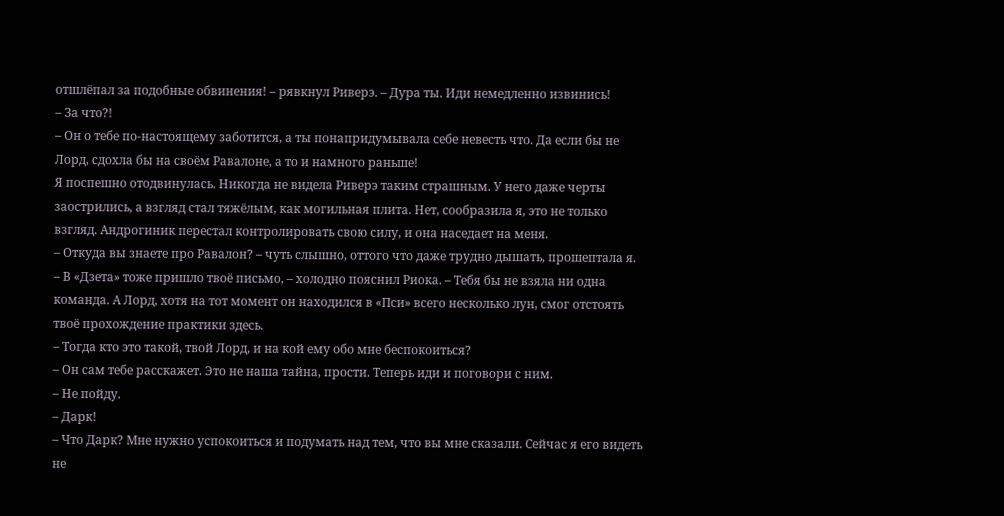отшлёпал за подобные обвинения! – рявкнул Риверэ. – Дура ты. Иди немедленно извинись!
– За что?!
– Он о тебе по-настоящему заботится, а ты понапридумывала себе невесть что. Да если бы не Лорд, сдохла бы на своём Равалоне, а то и намного раньше!
Я поспешно отодвинулась. Никогда не видела Риверэ таким страшным. У него даже черты заострились, а взгляд стал тяжёлым, как могильная плита. Нет, сообразила я, это не только взгляд. Андрогиник перестал контролировать свою силу, и она наседает на меня.
– Откуда вы знаете про Равалон? – чуть слышно, оттого что даже трудно дышать, прошептала я.
– В «Дзета» тоже пришло твоё письмо, – холодно пояснил Риока. – Тебя бы не взяла ни одна команда. А Лорд, хотя на тот момент он находился в «Пси» всего несколько лун, смог отстоять твоё прохождение практики здесь.
– Тогда кто это такой, твой Лорд, и на кой ему обо мне беспокоиться?
– Он сам тебе расскажет. Это не наша тайна, прости. Теперь иди и поговори с ним.
– Не пойду.
– Дарк!
– Что Дарк? Мне нужно успокоиться и подумать над тем, что вы мне сказали. Сейчас я его видеть не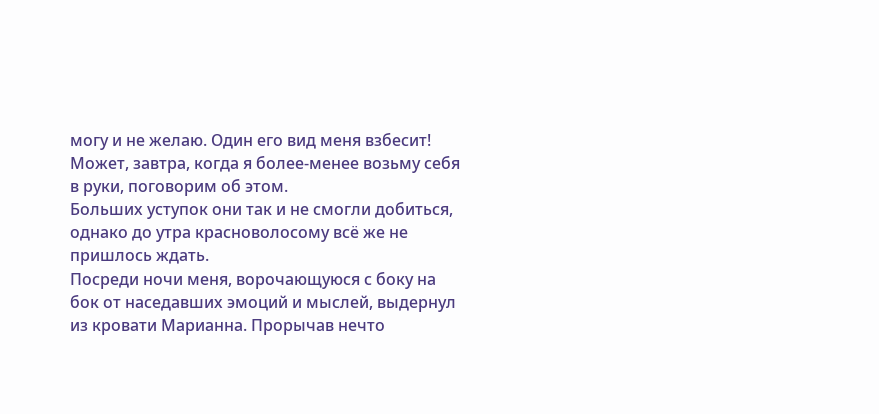могу и не желаю. Один его вид меня взбесит! Может, завтра, когда я более-менее возьму себя в руки, поговорим об этом.
Больших уступок они так и не смогли добиться, однако до утра красноволосому всё же не пришлось ждать.
Посреди ночи меня, ворочающуюся с боку на бок от наседавших эмоций и мыслей, выдернул из кровати Марианна. Прорычав нечто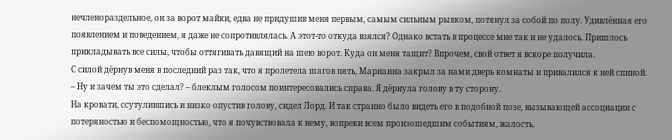нечленораздельное, он за ворот майки, едва не придушив меня первым, самым сильным рывком, потянул за собой по полу. Удивлённая его появлением и поведением, я даже не сопротивлялась. А этот-то откуда взялся? Однако встать в процессе мне так и не удалось. Пришлось прикладывать все силы, чтобы оттягивать давящий на шею ворот. Куда он меня тащит? Впрочем, свой ответ я вскоре получила.
С силой дёрнув меня в последний раз так, что я пролетела шагов пять, Марианна закрыл за нами дверь комнаты и привалился к ней спиной.
– Ну и зачем ты это сделал? – блеклым голосом поинтересовались справа. Я дёрнула голову в ту сторону.
На кровати, ссутулившись и низко опустив голову, сидел Лорд. И так странно было видеть его в подобной позе, вызывающей ассоциации с потеряностью и беспомощностью, что я почувствовала к нему, вопреки всем произошедшим событиям, жалость.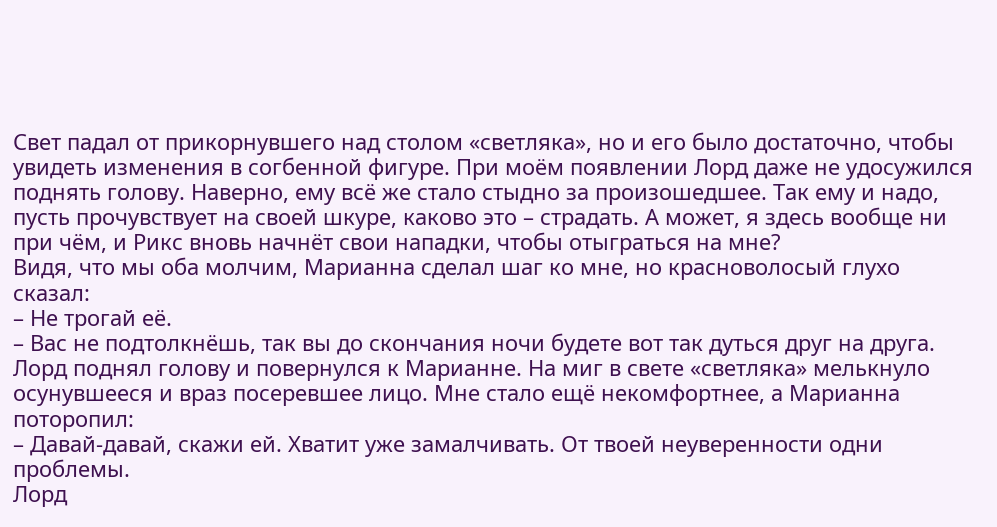Свет падал от прикорнувшего над столом «светляка», но и его было достаточно, чтобы увидеть изменения в согбенной фигуре. При моём появлении Лорд даже не удосужился поднять голову. Наверно, ему всё же стало стыдно за произошедшее. Так ему и надо, пусть прочувствует на своей шкуре, каково это – страдать. А может, я здесь вообще ни при чём, и Рикс вновь начнёт свои нападки, чтобы отыграться на мне?
Видя, что мы оба молчим, Марианна сделал шаг ко мне, но красноволосый глухо сказал:
– Не трогай её.
– Вас не подтолкнёшь, так вы до скончания ночи будете вот так дуться друг на друга.
Лорд поднял голову и повернулся к Марианне. На миг в свете «светляка» мелькнуло осунувшееся и враз посеревшее лицо. Мне стало ещё некомфортнее, а Марианна поторопил:
– Давай-давай, скажи ей. Хватит уже замалчивать. От твоей неуверенности одни проблемы.
Лорд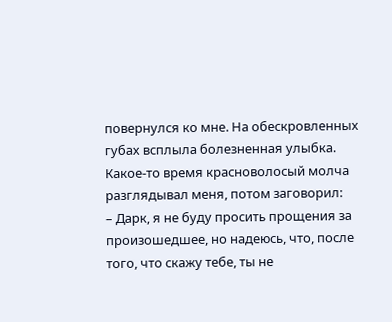повернулся ко мне. На обескровленных губах всплыла болезненная улыбка. Какое-то время красноволосый молча разглядывал меня, потом заговорил:
– Дарк, я не буду просить прощения за произошедшее, но надеюсь, что, после того, что скажу тебе, ты не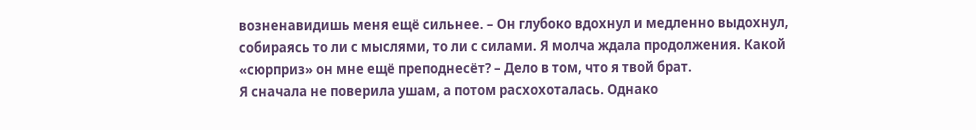возненавидишь меня ещё сильнее. – Он глубоко вдохнул и медленно выдохнул, собираясь то ли с мыслями, то ли с силами. Я молча ждала продолжения. Какой «сюрприз» он мне ещё преподнесёт? – Дело в том, что я твой брат.
Я сначала не поверила ушам, а потом расхохоталась. Однако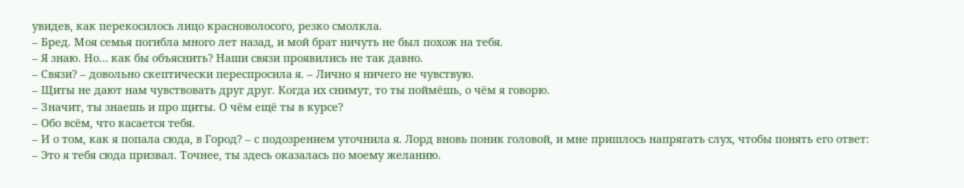увидев, как перекосилось лицо красноволосого, резко смолкла.
– Бред. Моя семья погибла много лет назад, и мой брат ничуть не был похож на тебя.
– Я знаю. Но… как бы объяснить? Наши связи проявились не так давно.
– Связи? – довольно скептически переспросила я. – Лично я ничего не чувствую.
– Щиты не дают нам чувствовать друг друг. Когда их снимут, то ты поймёшь, о чём я говорю.
– Значит, ты знаешь и про щиты. О чём ещё ты в курсе?
– Обо всём, что касается тебя.
– И о том, как я попала сюда, в Город? – с подозрением уточнила я. Лорд вновь поник головой, и мне пришлось напрягать слух, чтобы понять его ответ:
– Это я тебя сюда призвал. Точнее, ты здесь оказалась по моему желанию.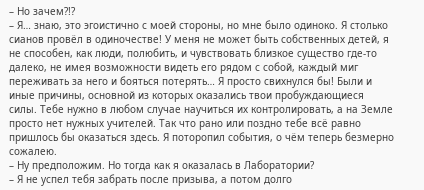– Но зачем?!?
– Я… знаю, это эгоистично с моей стороны, но мне было одиноко. Я столько сианов провёл в одиночестве! У меня не может быть собственных детей, я не способен, как люди, полюбить, и чувствовать близкое существо где-то далеко, не имея возможности видеть его рядом с собой, каждый миг переживать за него и бояться потерять… Я просто свихнулся бы! Были и иные причины, основной из которых оказались твои пробуждающиеся силы. Тебе нужно в любом случае научиться их контролировать, а на Земле просто нет нужных учителей. Так что рано или поздно тебе всё равно пришлось бы оказаться здесь. Я поторопил события, о чём теперь безмерно сожалею.
– Ну предположим. Но тогда как я оказалась в Лаборатории?
– Я не успел тебя забрать после призыва, а потом долго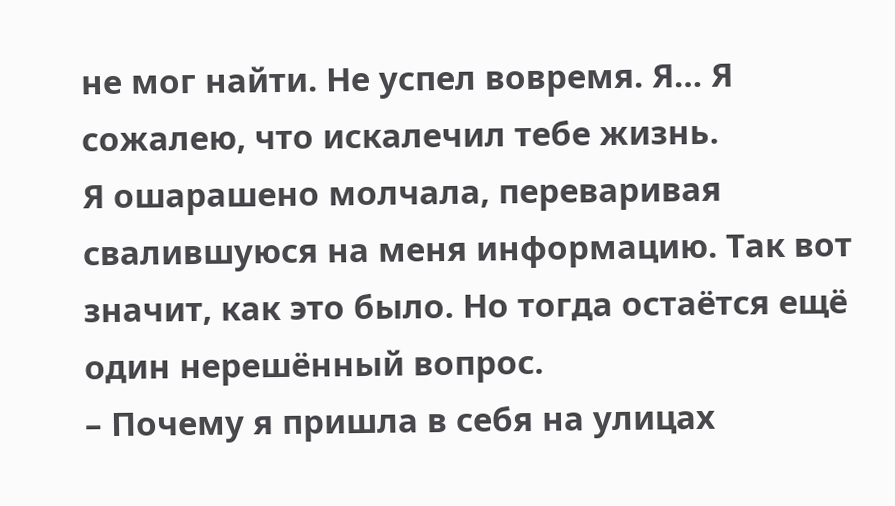не мог найти. Не успел вовремя. Я… Я сожалею, что искалечил тебе жизнь.
Я ошарашено молчала, переваривая свалившуюся на меня информацию. Так вот значит, как это было. Но тогда остаётся ещё один нерешённый вопрос.
– Почему я пришла в себя на улицах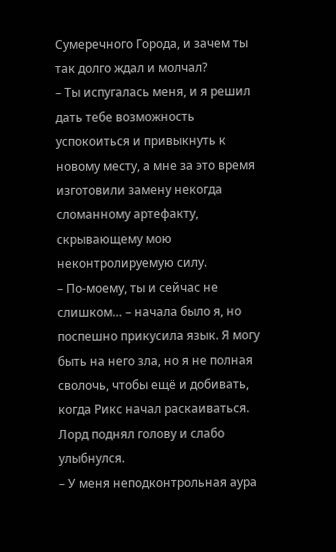Сумеречного Города, и зачем ты так долго ждал и молчал?
– Ты испугалась меня, и я решил дать тебе возможность успокоиться и привыкнуть к новому месту, а мне за это время изготовили замену некогда сломанному артефакту, скрывающему мою неконтролируемую силу.
– По-моему, ты и сейчас не слишком… – начала было я, но поспешно прикусила язык. Я могу быть на него зла, но я не полная сволочь, чтобы ещё и добивать, когда Рикс начал раскаиваться. Лорд поднял голову и слабо улыбнулся.
– У меня неподконтрольная аура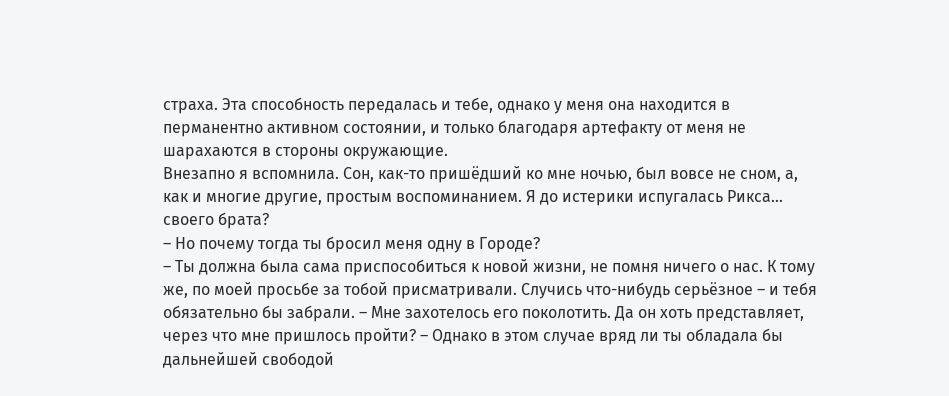страха. Эта способность передалась и тебе, однако у меня она находится в перманентно активном состоянии, и только благодаря артефакту от меня не шарахаются в стороны окружающие.
Внезапно я вспомнила. Сон, как-то пришёдший ко мне ночью, был вовсе не сном, а, как и многие другие, простым воспоминанием. Я до истерики испугалась Рикса… своего брата?
– Но почему тогда ты бросил меня одну в Городе?
– Ты должна была сама приспособиться к новой жизни, не помня ничего о нас. К тому же, по моей просьбе за тобой присматривали. Случись что-нибудь серьёзное – и тебя обязательно бы забрали. – Мне захотелось его поколотить. Да он хоть представляет, через что мне пришлось пройти? – Однако в этом случае вряд ли ты обладала бы дальнейшей свободой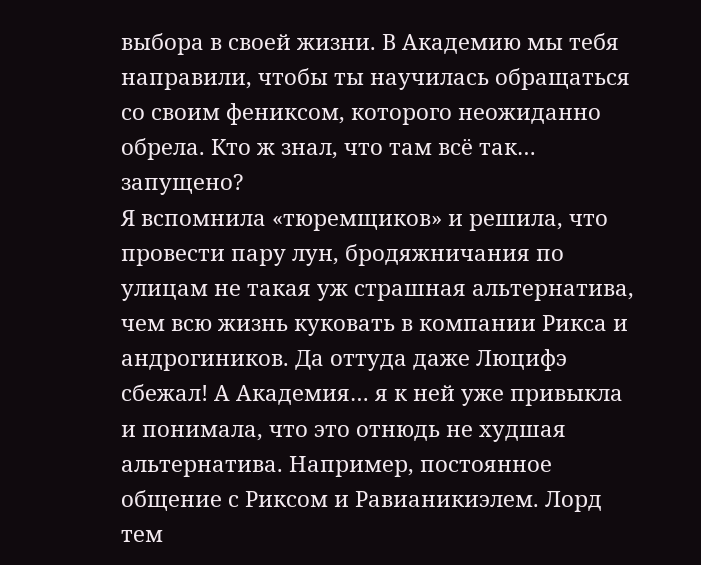выбора в своей жизни. В Академию мы тебя направили, чтобы ты научилась обращаться со своим фениксом, которого неожиданно обрела. Кто ж знал, что там всё так… запущено?
Я вспомнила «тюремщиков» и решила, что провести пару лун, бродяжничания по улицам не такая уж страшная альтернатива, чем всю жизнь куковать в компании Рикса и андрогиников. Да оттуда даже Люцифэ сбежал! А Академия… я к ней уже привыкла и понимала, что это отнюдь не худшая альтернатива. Например, постоянное общение с Риксом и Равианикиэлем. Лорд тем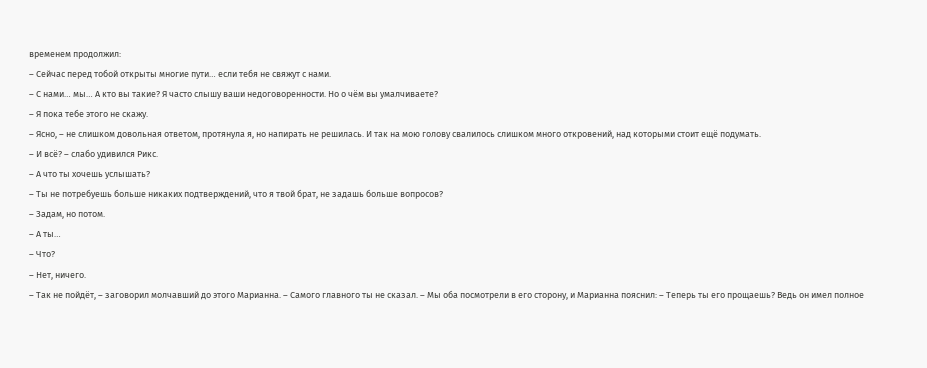временем продолжил:
– Сейчас перед тобой открыты многие пути… если тебя не свяжут с нами.
– С нами… мы… А кто вы такие? Я часто слышу ваши недоговоренности. Но о чём вы умалчиваете?
– Я пока тебе этого не скажу.
– Ясно, – не слишком довольная ответом, протянула я, но напирать не решилась. И так на мою голову свалилось слишком много откровений, над которыми стоит ещё подумать.
– И всё? – слабо удивился Рикс.
– А что ты хочешь услышать?
– Ты не потребуешь больше никаких подтверждений, что я твой брат, не задашь больше вопросов?
– Задам, но потом.
– А ты…
– Что?
– Нет, ничего.
– Так не пойдёт, – заговорил молчавший до этого Марианна. – Самого главного ты не сказал. – Мы оба посмотрели в его сторону, и Марианна пояснил: – Теперь ты его прощаешь? Ведь он имел полное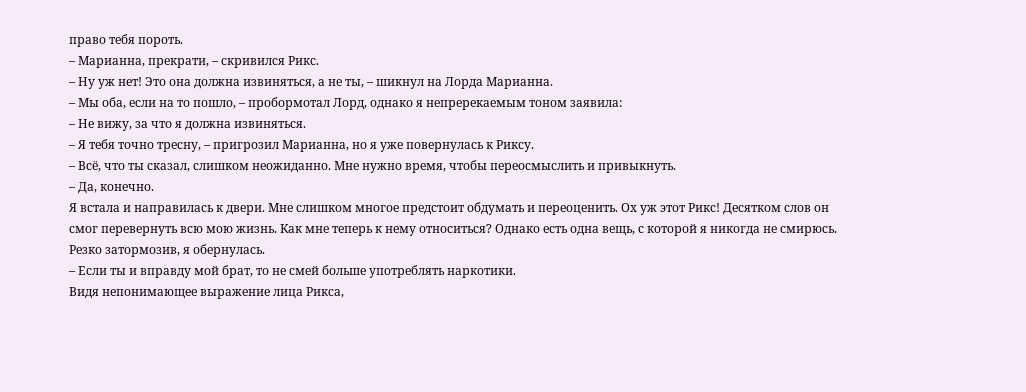право тебя пороть.
– Марианна, прекрати, – скривился Рикс.
– Ну уж нет! Это она должна извиняться, а не ты, – шикнул на Лорда Марианна.
– Мы оба, если на то пошло, – пробормотал Лорд, однако я непререкаемым тоном заявила:
– Не вижу, за что я должна извиняться.
– Я тебя точно тресну, – пригрозил Марианна, но я уже повернулась к Риксу.
– Всё, что ты сказал, слишком неожиданно. Мне нужно время, чтобы переосмыслить и привыкнуть.
– Да, конечно.
Я встала и направилась к двери. Мне слишком многое предстоит обдумать и переоценить. Ох уж этот Рикс! Десятком слов он смог перевернуть всю мою жизнь. Как мне теперь к нему относиться? Однако есть одна вещь, с которой я никогда не смирюсь.
Резко затормозив, я обернулась.
– Если ты и вправду мой брат, то не смей больше употреблять наркотики.
Видя непонимающее выражение лица Рикса,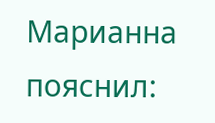Марианна пояснил: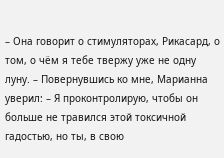– Она говорит о стимуляторах, Рикасард, о том, о чём я тебе твержу уже не одну луну. – Повернувшись ко мне, Марианна уверил: – Я проконтролирую, чтобы он больше не травился этой токсичной гадостью, но ты, в свою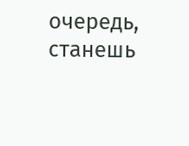очередь, станешь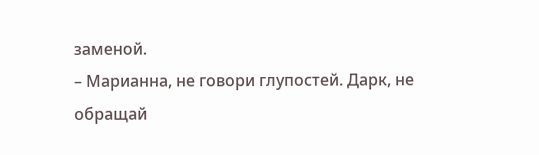заменой.
– Марианна, не говори глупостей. Дарк, не обращай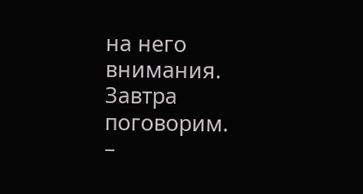на него внимания. Завтра поговорим.
–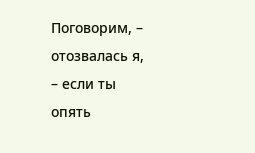Поговорим, – отозвалась я, – если ты опять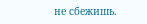не сбежишь.